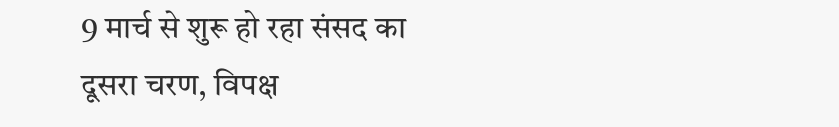9 मार्च से शुरू हो रहा संसद का दूसरा चरण, विपक्ष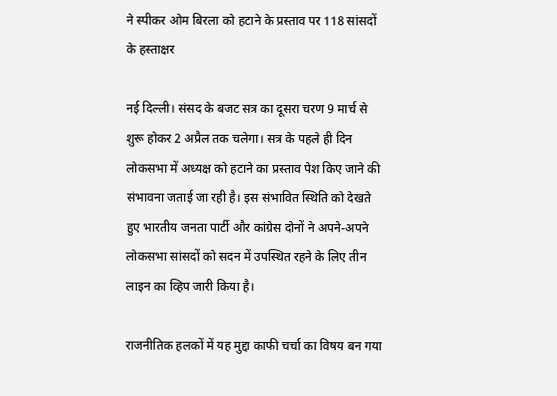ने स्पीकर ओम बिरला को हटाने के प्रस्ताव पर 118 सांसदों के हस्ताक्षर

नई दिल्ली। संसद के बजट सत्र का दूसरा चरण 9 मार्च से शुरू होकर 2 अप्रैल तक चलेगा। सत्र के पहले ही दिन लोकसभा में अध्यक्ष को हटाने का प्रस्ताव पेश किए जाने की संभावना जताई जा रही है। इस संभावित स्थिति को देखते हुए भारतीय जनता पार्टी और कांग्रेस दोनों ने अपने-अपने लोकसभा सांसदों को सदन में उपस्थित रहने के लिए तीन लाइन का व्हिप जारी किया है।

राजनीतिक हलकों में यह मुद्दा काफी चर्चा का विषय बन गया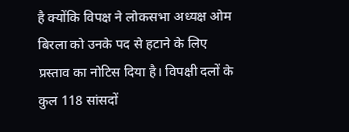है क्योंकि विपक्ष ने लोकसभा अध्यक्ष ओम बिरला को उनके पद से हटाने के लिए प्रस्ताव का नोटिस दिया है। विपक्षी दलों के कुल 118 सांसदों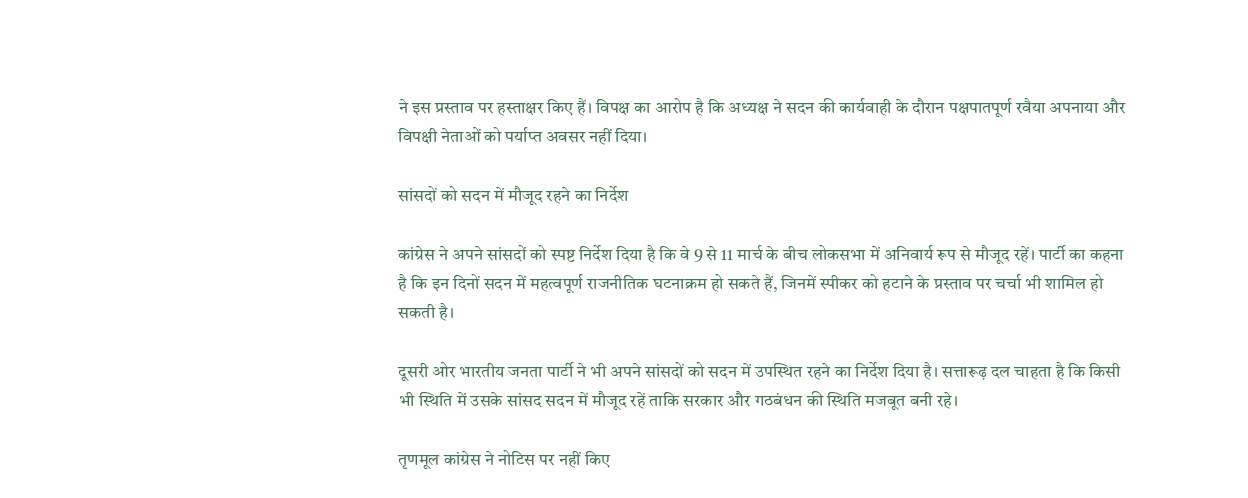ने इस प्रस्ताव पर हस्ताक्षर किए हैं। विपक्ष का आरोप है कि अध्यक्ष ने सदन की कार्यवाही के दौरान पक्षपातपूर्ण रवैया अपनाया और विपक्षी नेताओं को पर्याप्त अवसर नहीं दिया।

सांसदों को सदन में मौजूद रहने का निर्देश

कांग्रेस ने अपने सांसदों को स्पष्ट निर्देश दिया है कि वे 9 से 11 मार्च के बीच लोकसभा में अनिवार्य रूप से मौजूद रहें। पार्टी का कहना है कि इन दिनों सदन में महत्वपूर्ण राजनीतिक घटनाक्रम हो सकते हैं, जिनमें स्पीकर को हटाने के प्रस्ताव पर चर्चा भी शामिल हो सकती है।

दूसरी ओर भारतीय जनता पार्टी ने भी अपने सांसदों को सदन में उपस्थित रहने का निर्देश दिया है। सत्तारूढ़ दल चाहता है कि किसी भी स्थिति में उसके सांसद सदन में मौजूद रहें ताकि सरकार और गठबंधन की स्थिति मजबूत बनी रहे।

तृणमूल कांग्रेस ने नोटिस पर नहीं किए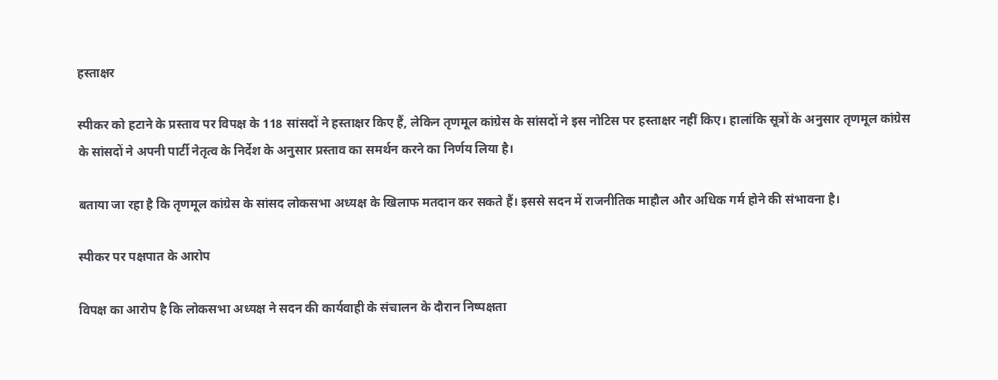हस्ताक्षर

स्पीकर को हटाने के प्रस्ताव पर विपक्ष के 118 सांसदों ने हस्ताक्षर किए हैं, लेकिन तृणमूल कांग्रेस के सांसदों ने इस नोटिस पर हस्ताक्षर नहीं किए। हालांकि सूत्रों के अनुसार तृणमूल कांग्रेस के सांसदों ने अपनी पार्टी नेतृत्व के निर्देश के अनुसार प्रस्ताव का समर्थन करने का निर्णय लिया है।

बताया जा रहा है कि तृणमूल कांग्रेस के सांसद लोकसभा अध्यक्ष के खिलाफ मतदान कर सकते हैं। इससे सदन में राजनीतिक माहौल और अधिक गर्म होने की संभावना है।

स्पीकर पर पक्षपात के आरोप

विपक्ष का आरोप है कि लोकसभा अध्यक्ष ने सदन की कार्यवाही के संचालन के दौरान निष्पक्षता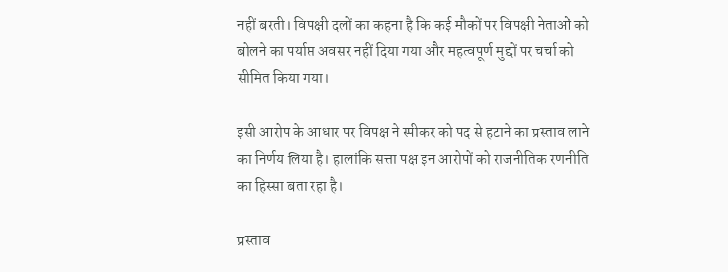नहीं बरती। विपक्षी दलों का कहना है कि कई मौकों पर विपक्षी नेताओं को बोलने का पर्याप्त अवसर नहीं दिया गया और महत्वपूर्ण मुद्दों पर चर्चा को सीमित किया गया।

इसी आरोप के आधार पर विपक्ष ने स्पीकर को पद से हटाने का प्रस्ताव लाने का निर्णय लिया है। हालांकि सत्ता पक्ष इन आरोपों को राजनीतिक रणनीति का हिस्सा बता रहा है।

प्रस्ताव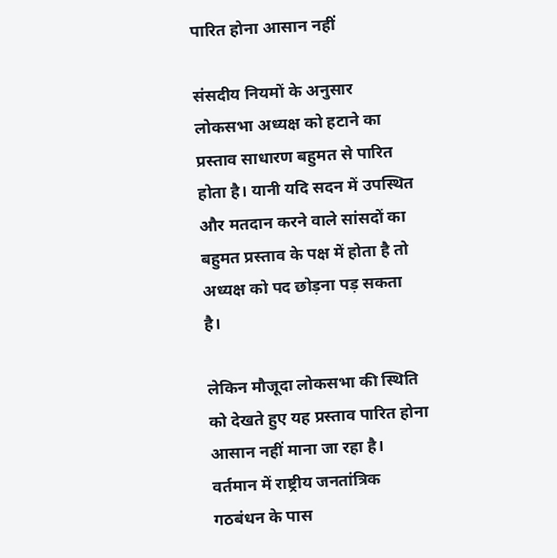पारित होना आसान नहीं

संसदीय नियमों के अनुसार लोकसभा अध्यक्ष को हटाने का प्रस्ताव साधारण बहुमत से पारित होता है। यानी यदि सदन में उपस्थित और मतदान करने वाले सांसदों का बहुमत प्रस्ताव के पक्ष में होता है तो अध्यक्ष को पद छोड़ना पड़ सकता है।

लेकिन मौजूदा लोकसभा की स्थिति को देखते हुए यह प्रस्ताव पारित होना आसान नहीं माना जा रहा है। वर्तमान में राष्ट्रीय जनतांत्रिक गठबंधन के पास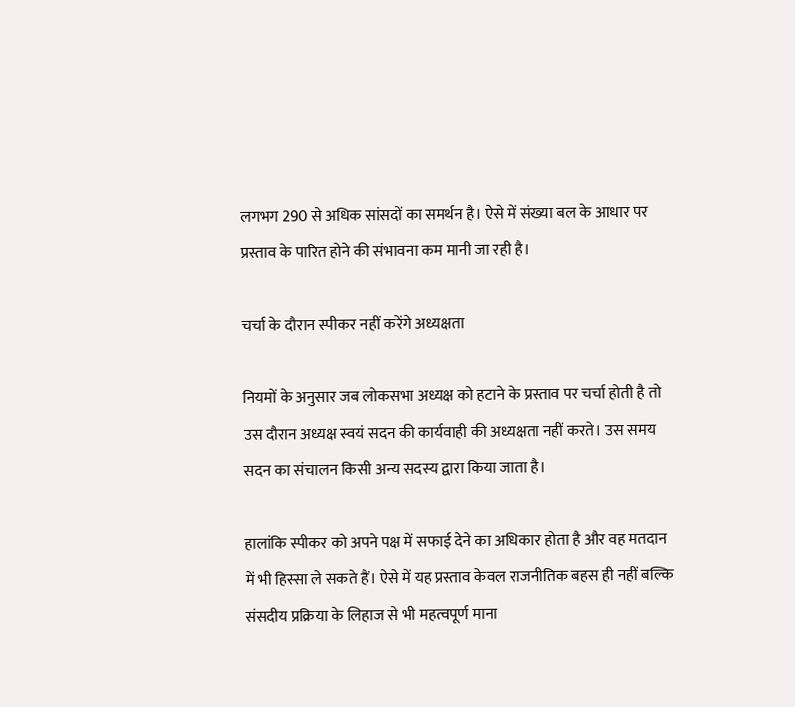लगभग 290 से अधिक सांसदों का समर्थन है। ऐसे में संख्या बल के आधार पर प्रस्ताव के पारित होने की संभावना कम मानी जा रही है।

चर्चा के दौरान स्पीकर नहीं करेंगे अध्यक्षता

नियमों के अनुसार जब लोकसभा अध्यक्ष को हटाने के प्रस्ताव पर चर्चा होती है तो उस दौरान अध्यक्ष स्वयं सदन की कार्यवाही की अध्यक्षता नहीं करते। उस समय सदन का संचालन किसी अन्य सदस्य द्वारा किया जाता है।

हालांकि स्पीकर को अपने पक्ष में सफाई देने का अधिकार होता है और वह मतदान में भी हिस्सा ले सकते हैं। ऐसे में यह प्रस्ताव केवल राजनीतिक बहस ही नहीं बल्कि संसदीय प्रक्रिया के लिहाज से भी महत्वपूर्ण माना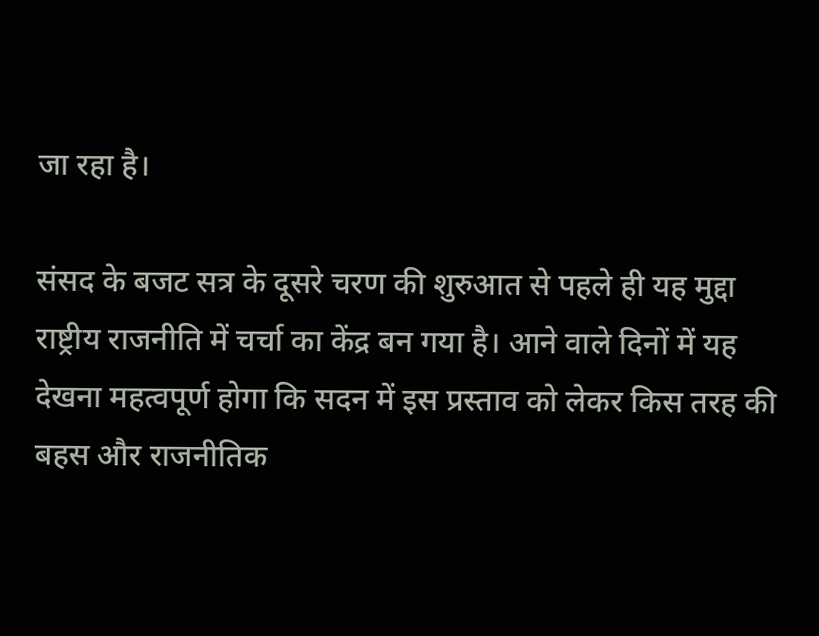जा रहा है।

संसद के बजट सत्र के दूसरे चरण की शुरुआत से पहले ही यह मुद्दा राष्ट्रीय राजनीति में चर्चा का केंद्र बन गया है। आने वाले दिनों में यह देखना महत्वपूर्ण होगा कि सदन में इस प्रस्ताव को लेकर किस तरह की बहस और राजनीतिक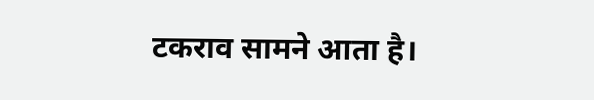टकराव सामने आता है।